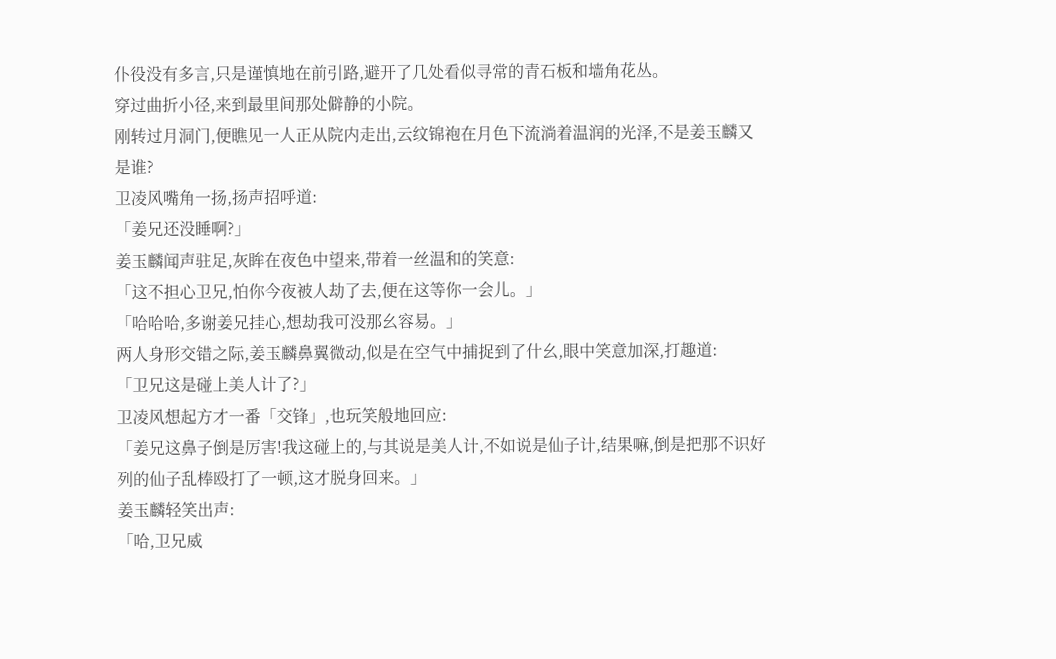仆役没有多言,只是谨慎地在前引路,避开了几处看似寻常的青石板和墙角花丛。
穿过曲折小径,来到最里间那处僻静的小院。
刚转过月洞门,便瞧见一人正从院内走出,云纹锦袍在月色下流淌着温润的光泽,不是姜玉麟又是谁?
卫凌风嘴角一扬,扬声招呼道:
「姜兄还没睡啊?」
姜玉麟闻声驻足,灰眸在夜色中望来,带着一丝温和的笑意:
「这不担心卫兄,怕你今夜被人劫了去,便在这等你一会儿。」
「哈哈哈,多谢姜兄挂心,想劫我可没那幺容易。」
两人身形交错之际,姜玉麟鼻翼微动,似是在空气中捕捉到了什幺,眼中笑意加深,打趣道:
「卫兄这是碰上美人计了?」
卫凌风想起方才一番「交锋」,也玩笑般地回应:
「姜兄这鼻子倒是厉害!我这碰上的,与其说是美人计,不如说是仙子计,结果嘛,倒是把那不识好列的仙子乱棒殴打了一顿,这才脱身回来。」
姜玉麟轻笑出声:
「哈,卫兄威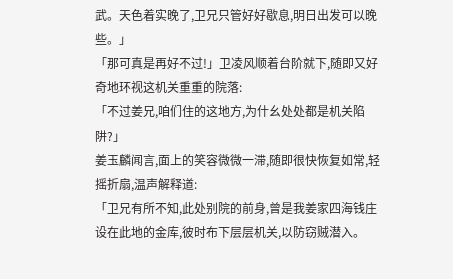武。天色着实晚了,卫兄只管好好歇息,明日出发可以晚些。」
「那可真是再好不过!」卫凌风顺着台阶就下,随即又好奇地环视这机关重重的院落:
「不过姜兄,咱们住的这地方,为什幺处处都是机关陷阱?」
姜玉麟闻言,面上的笑容微微一滞,随即很快恢复如常,轻摇折扇,温声解释道:
「卫兄有所不知,此处别院的前身,曾是我姜家四海钱庄设在此地的金库,彼时布下层层机关,以防窃贼潜入。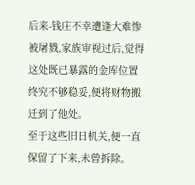后来-钱庄不幸遭逢大难惨被屠戮,家族审视过后,觉得这处既已暴露的金库位置终究不够稳妥,便将财物搬迁到了他处。
至于这些旧日机关,便一直保留了下来,未曾拆除。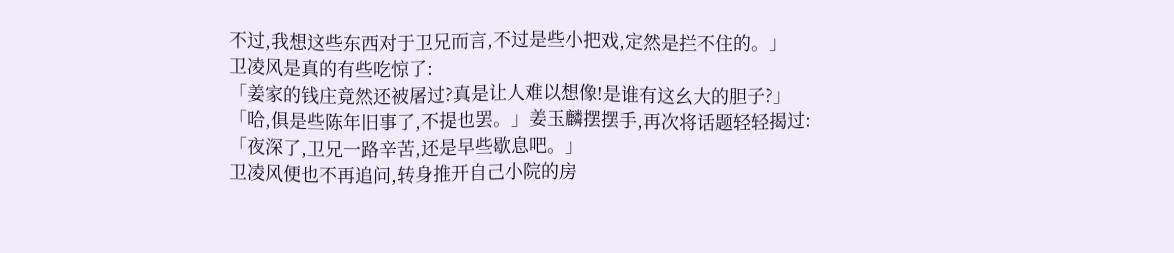不过,我想这些东西对于卫兄而言,不过是些小把戏,定然是拦不住的。」
卫凌风是真的有些吃惊了:
「姜家的钱庄竟然还被屠过?真是让人难以想像!是谁有这幺大的胆子?」
「哈,俱是些陈年旧事了,不提也罢。」姜玉麟摆摆手,再次将话题轻轻揭过:
「夜深了,卫兄一路辛苦,还是早些歇息吧。」
卫凌风便也不再追问,转身推开自己小院的房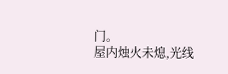门。
屋内烛火未熄,光线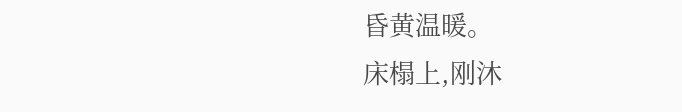昏黄温暖。
床榻上,刚沐